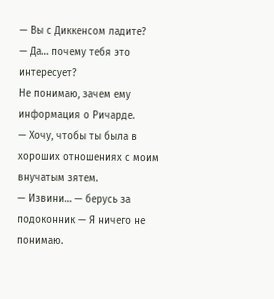— Вы с Диккенсом ладите?
— Да… почему тебя это интересует?
Не понимаю, зачем ему информация о Ричарде.
— Хочу, чтобы ты была в хороших отношениях с моим внучатым зятем.
— Извини… — берусь за подоконник — Я ничего не понимаю.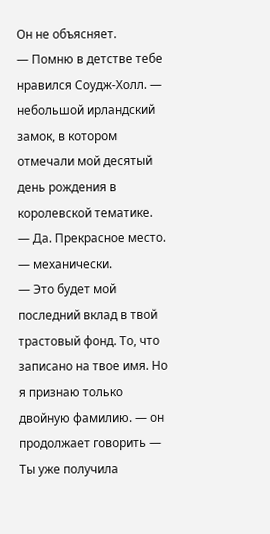Он не объясняет.
— Помню в детстве тебе нравился Соудж-Холл. — небольшой ирландский замок, в котором отмечали мой десятый день рождения в королевской тематике.
— Да. Прекрасное место. — механически.
— Это будет мой последний вклад в твой трастовый фонд. То, что записано на твое имя. Но я признаю только двойную фамилию. — он продолжает говорить — Ты уже получила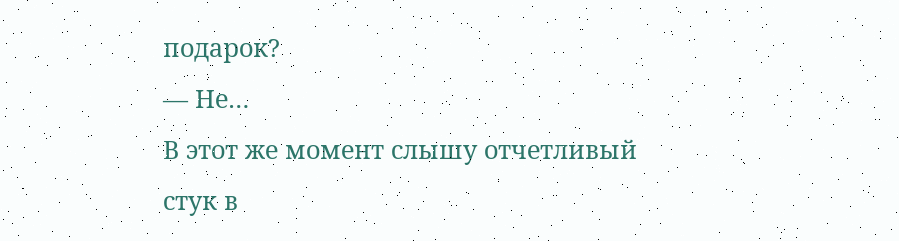подарок?
— Не…
В этот же момент слышу отчетливый стук в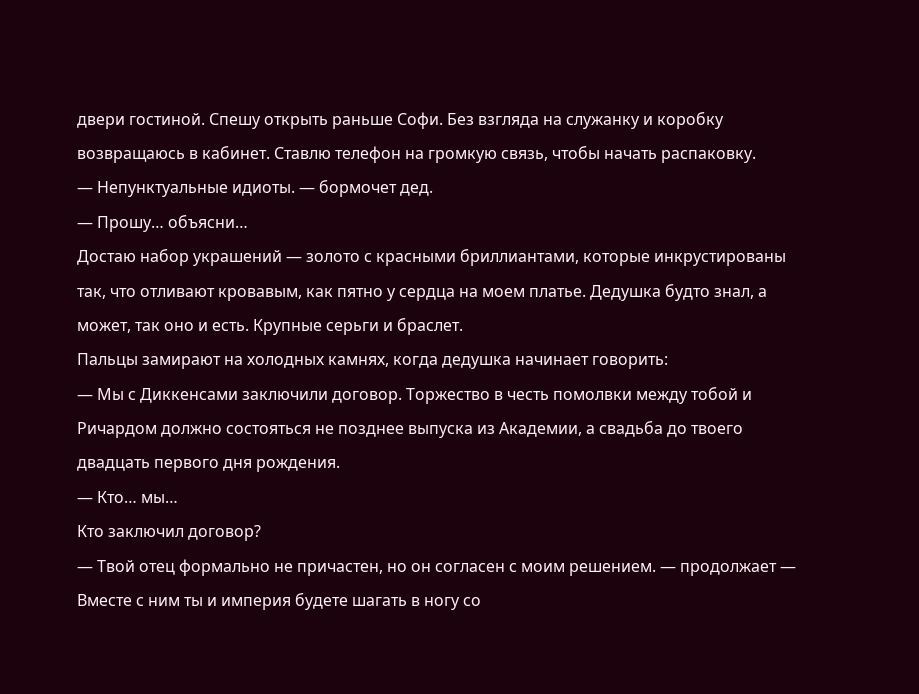двери гостиной. Спешу открыть раньше Софи. Без взгляда на служанку и коробку возвращаюсь в кабинет. Ставлю телефон на громкую связь, чтобы начать распаковку.
— Непунктуальные идиоты. — бормочет дед.
— Прошу… объясни…
Достаю набор украшений — золото с красными бриллиантами, которые инкрустированы так, что отливают кровавым, как пятно у сердца на моем платье. Дедушка будто знал, а может, так оно и есть. Крупные серьги и браслет.
Пальцы замирают на холодных камнях, когда дедушка начинает говорить:
— Мы с Диккенсами заключили договор. Торжество в честь помолвки между тобой и Ричардом должно состояться не позднее выпуска из Академии, а свадьба до твоего двадцать первого дня рождения.
— Кто… мы…
Кто заключил договор?
— Твой отец формально не причастен, но он согласен с моим решением. — продолжает — Вместе с ним ты и империя будете шагать в ногу со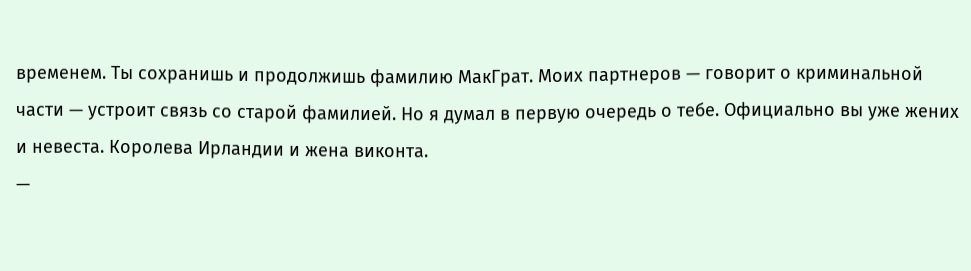временем. Ты сохранишь и продолжишь фамилию МакГрат. Моих партнеров — говорит о криминальной части — устроит связь со старой фамилией. Но я думал в первую очередь о тебе. Официально вы уже жених и невеста. Королева Ирландии и жена виконта.
—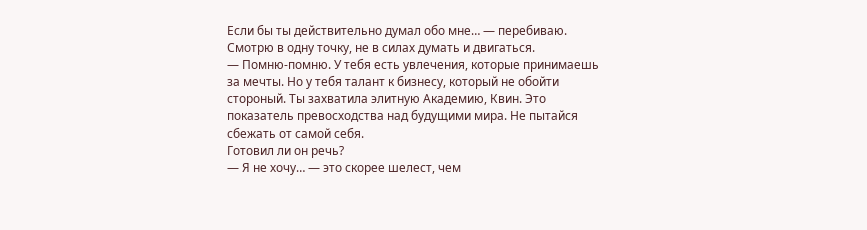Если бы ты действительно думал обо мне… — перебиваю.
Смотрю в одну точку, не в силах думать и двигаться.
— Помню-помню. У тебя есть увлечения, которые принимаешь за мечты. Но у тебя талант к бизнесу, который не обойти стороный. Ты захватила элитную Академию, Квин. Это показатель превосходства над будущими мира. Не пытайся сбежать от самой себя.
Готовил ли он речь?
— Я не хочу… — это скорее шелест, чем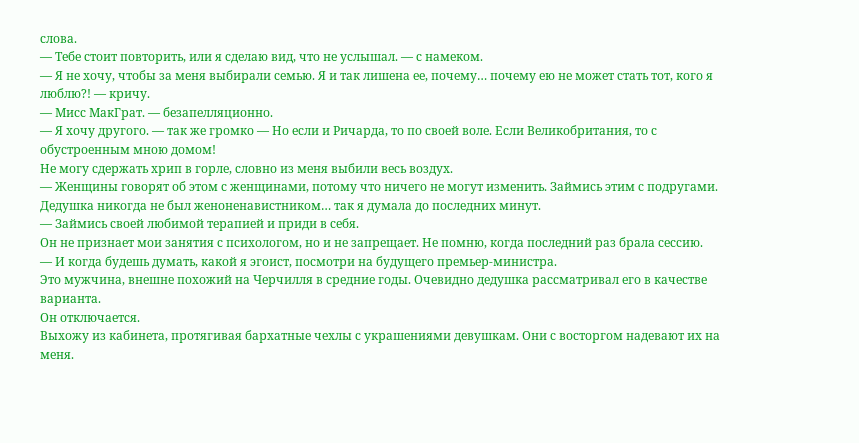слова.
— Тебе стоит повторить, или я сделаю вид, что не услышал. — с намеком.
— Я не хочу, чтобы за меня выбирали семью. Я и так лишена ее, почему… почему ею не может стать тот, кого я люблю?! — кричу.
— Мисс МакГрат. — безапелляционно.
— Я хочу другого. — так же громко — Но если и Ричарда, то по своей воле. Если Великобритания, то с обустроенным мною домом!
Не могу сдержать хрип в горле, словно из меня выбили весь воздух.
— Женщины говорят об этом с женщинами, потому что ничего не могут изменить. Займись этим с подругами.
Дедушка никогда не был женоненавистником… так я думала до последних минут.
— Займись своей любимой терапией и приди в себя.
Он не признает мои занятия с психологом, но и не запрещает. Не помню, когда последний раз брала сессию.
— И когда будешь думать, какой я эгоист, посмотри на будущего премьер-министра.
Это мужчина, внешне похожий на Черчилля в средние годы. Очевидно дедушка рассматривал его в качестве варианта.
Он отключается.
Выхожу из кабинета, протягивая бархатные чехлы с украшениями девушкам. Они с восторгом надевают их на меня.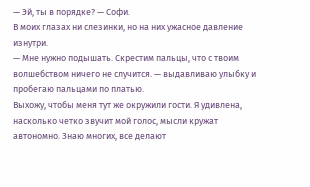— Эй, ты в порядке? — Софи.
В моих глазах ни слезинки, но на них ужасное давление изнутри.
— Мне нужно подышать. Скрестим пальцы, что с твоим волшебством ничего не случится. — выдавливаю улыбку и пробегаю пальцами по платью.
Выхожу, чтобы меня тут же окружили гости. Я удивлена, насколько четко звучит мой голос, мысли кружат автономно. Знаю многих, все делают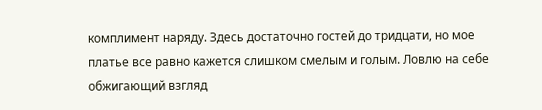комплимент наряду. Здесь достаточно гостей до тридцати, но мое платье все равно кажется слишком смелым и голым. Ловлю на себе обжигающий взгляд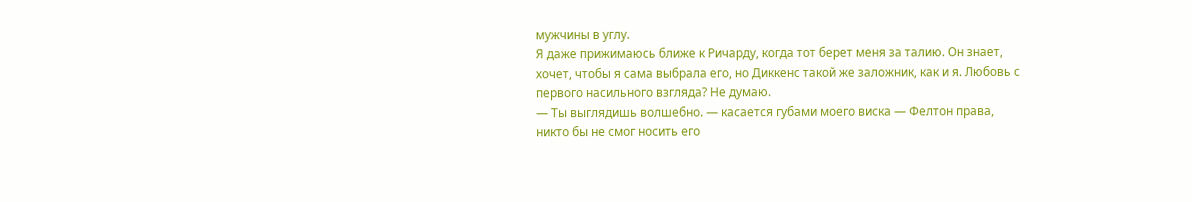мужчины в углу.
Я даже прижимаюсь ближе к Ричарду, когда тот берет меня за талию. Он знает, хочет, чтобы я сама выбрала его, но Диккенс такой же заложник, как и я. Любовь с первого насильного взгляда? Не думаю.
— Ты выглядишь волшебно. — касается губами моего виска — Фелтон права, никто бы не смог носить его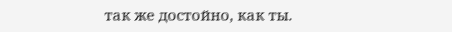так же достойно, как ты.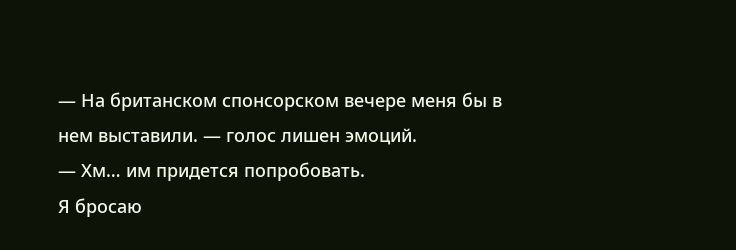— На британском спонсорском вечере меня бы в нем выставили. — голос лишен эмоций.
— Хм… им придется попробовать.
Я бросаю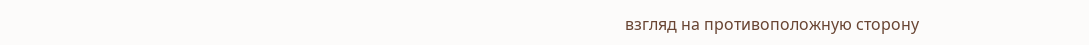взгляд на противоположную сторону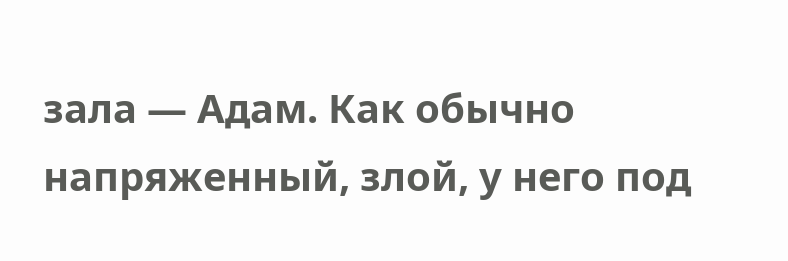зала — Адам. Как обычно напряженный, злой, у него под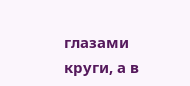глазами круги, а в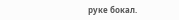руке бокал.